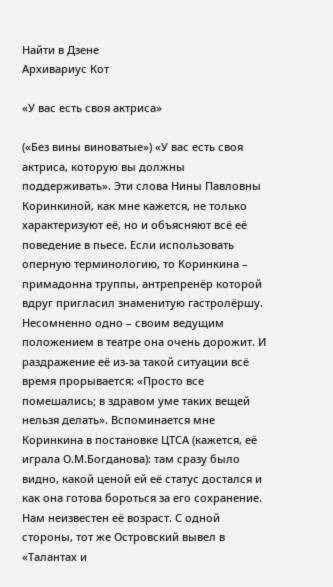Найти в Дзене
Архивариус Кот

«У вас есть своя актриса»

(«Без вины виноватые») «У вас есть своя актриса, которую вы должны поддерживать». Эти слова Нины Павловны Коринкиной, как мне кажется, не только характеризуют её, но и объясняют всё её поведение в пьесе. Если использовать оперную терминологию, то Коринкина – примадонна труппы, антрепренёр которой вдруг пригласил знаменитую гастролёршу. Несомненно одно – своим ведущим положением в театре она очень дорожит. И раздражение её из-за такой ситуации всё время прорывается: «Просто все помешались; в здравом уме таких вещей нельзя делать». Вспоминается мне Коринкина в постановке ЦТСА (кажется, её играла О.М.Богданова): там сразу было видно, какой ценой ей её статус достался и как она готова бороться за его сохранение. Нам неизвестен её возраст. С одной стороны, тот же Островский вывел в «Талантах и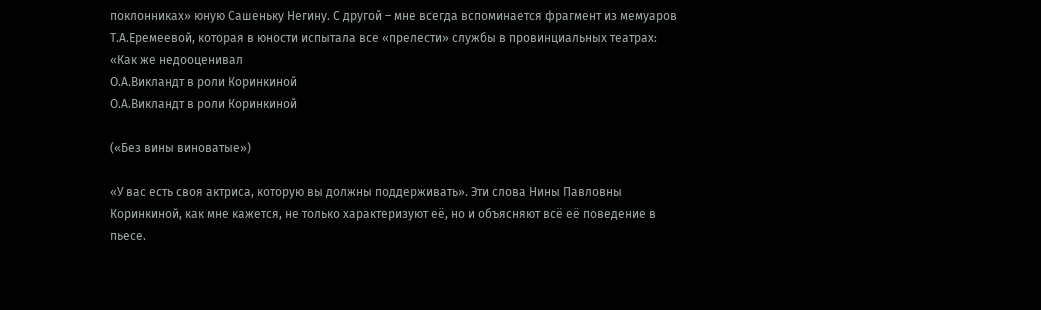поклонниках» юную Сашеньку Негину. С другой – мне всегда вспоминается фрагмент из мемуаров Т.А.Еремеевой, которая в юности испытала все «прелести» службы в провинциальных театрах: «Как же недооценивал
О.А.Викландт в роли Коринкиной
О.А.Викландт в роли Коринкиной

(«Без вины виноватые»)

«У вас есть своя актриса, которую вы должны поддерживать». Эти слова Нины Павловны Коринкиной, как мне кажется, не только характеризуют её, но и объясняют всё её поведение в пьесе.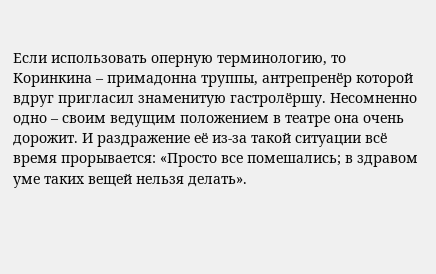Если использовать оперную терминологию, то Коринкина – примадонна труппы, антрепренёр которой вдруг пригласил знаменитую гастролёршу. Несомненно одно – своим ведущим положением в театре она очень дорожит. И раздражение её из-за такой ситуации всё время прорывается: «Просто все помешались; в здравом уме таких вещей нельзя делать».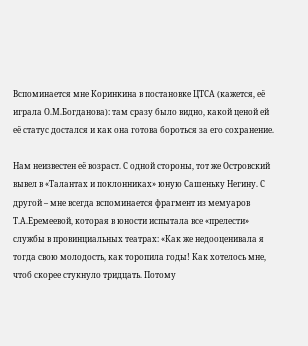Вспоминается мне Коринкина в постановке ЦТСА (кажется, её играла О.М.Богданова): там сразу было видно, какой ценой ей её статус достался и как она готова бороться за его сохранение.

Нам неизвестен её возраст. С одной стороны, тот же Островский вывел в «Талантах и поклонниках» юную Сашеньку Негину. С другой – мне всегда вспоминается фрагмент из мемуаров Т.А.Еремеевой, которая в юности испытала все «прелести» службы в провинциальных театрах: «Как же недооценивала я тогда свою молодость, как торопила годы! Как хотелось мне, чтоб скорее стукнуло тридцать. Потому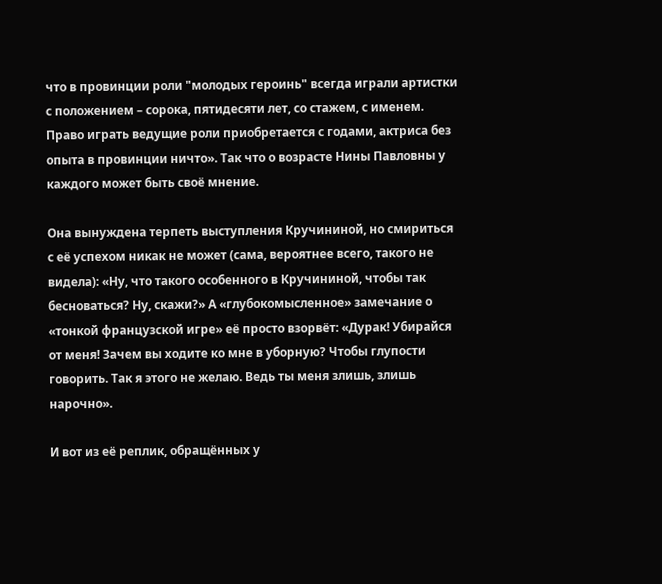что в провинции роли "молодых героинь" всегда играли артистки с положением – сорока, пятидесяти лет, со стажем, с именем. Право играть ведущие роли приобретается с годами, актриса без опыта в провинции ничто». Так что о возрасте Нины Павловны у каждого может быть своё мнение.

Она вынуждена терпеть выступления Кручининой, но смириться с её успехом никак не может (сама, вероятнее всего, такого не видела): «Ну, что такого особенного в Кручининой, чтобы так бесноваться? Ну, скажи?» А «глубокомысленное» замечание о «тонкой французской игре» её просто взорвёт: «Дурак! Убирайся от меня! Зачем вы ходите ко мне в уборную? Чтобы глупости говорить. Так я этого не желаю. Ведь ты меня злишь, злишь нарочно».

И вот из её реплик, обращённых у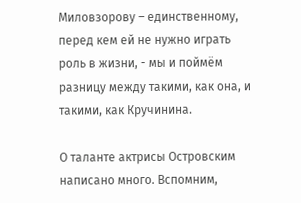Миловзорову – единственному, перед кем ей не нужно играть роль в жизни, - мы и поймём разницу между такими, как она, и такими, как Кручинина.

О таланте актрисы Островским написано много. Вспомним,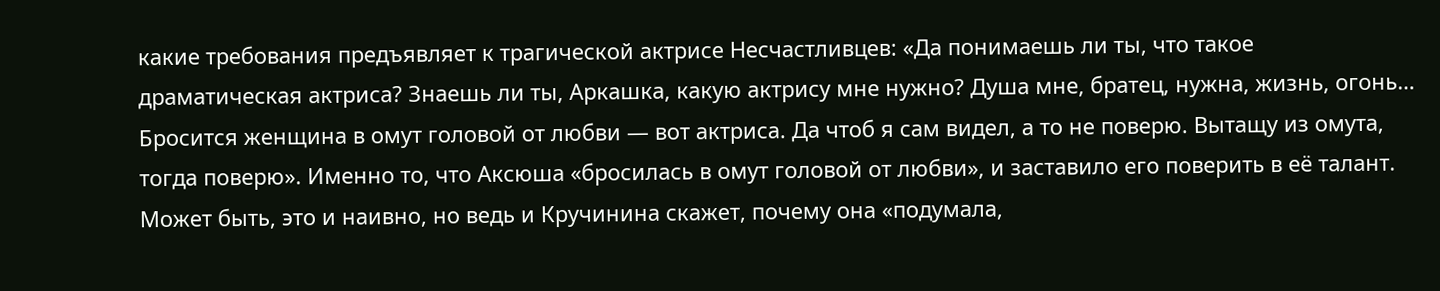какие требования предъявляет к трагической актрисе Несчастливцев: «Да понимаешь ли ты, что такое драматическая актриса? Знаешь ли ты, Аркашка, какую актрису мне нужно? Душа мне, братец, нужна, жизнь, огонь… Бросится женщина в омут головой от любви — вот актриса. Да чтоб я сам видел, а то не поверю. Вытащу из омута, тогда поверю». Именно то, что Аксюша «бросилась в омут головой от любви», и заставило его поверить в её талант. Может быть, это и наивно, но ведь и Кручинина скажет, почему она «подумала,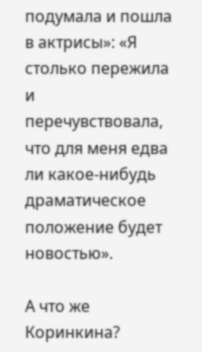подумала и пошла в актрисы»: «Я столько пережила и перечувствовала, что для меня едва ли какое-нибудь драматическое положение будет новостью».

А что же Коринкина?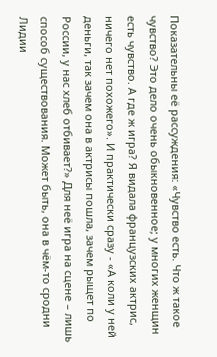Показательны её рассуждения: «Чувство есть. Что ж такое чувство? Это дело очень обыкновенное; у многих женщин есть чувство. А где ж игра? Я видала французских актрис, ничего нет похожего». И практически сразу - «А коли у ней деньги, так зачем она в актрисы пошла, зачем рыщет по России, у нас хлеб отбивает?» Для неё игра на сцене – лишь способ существования. Может быть, она в чём-то сродни Лидии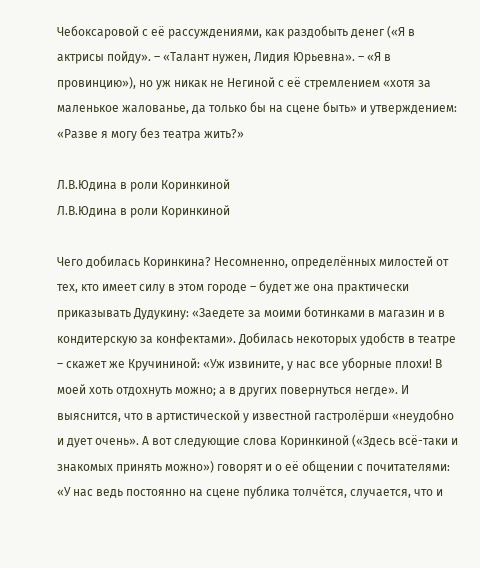Чебоксаровой с её рассуждениями, как раздобыть денег («Я в актрисы пойду». – «Талант нужен, Лидия Юрьевна». – «Я в провинцию»), но уж никак не Негиной с её стремлением «хотя за маленькое жалованье, да только бы на сцене быть» и утверждением: «Разве я могу без театра жить?»

Л.В.Юдина в роли Коринкиной
Л.В.Юдина в роли Коринкиной

Чего добилась Коринкина? Несомненно, определённых милостей от тех, кто имеет силу в этом городе – будет же она практически приказывать Дудукину: «Заедете за моими ботинками в магазин и в кондитерскую за конфектами». Добилась некоторых удобств в театре – скажет же Кручининой: «Уж извините, у нас все уборные плохи! В моей хоть отдохнуть можно; а в других повернуться негде». И выяснится, что в артистической у известной гастролёрши «неудобно и дует очень». А вот следующие слова Коринкиной («Здесь всё-таки и знакомых принять можно») говорят и о её общении с почитателями: «У нас ведь постоянно на сцене публика толчётся, случается, что и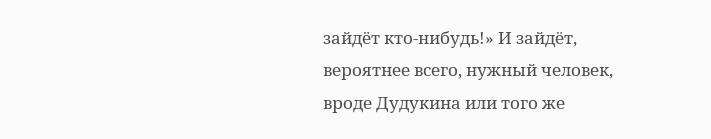зайдёт кто-нибудь!» И зайдёт, вероятнее всего, нужный человек, вроде Дудукина или того же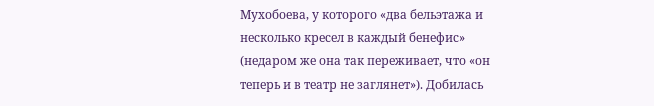Мухобоева, у которого «два бельэтажа и несколько кресел в каждый бенефис» (недаром же она так переживает, что «он теперь и в театр не заглянет»). Добилась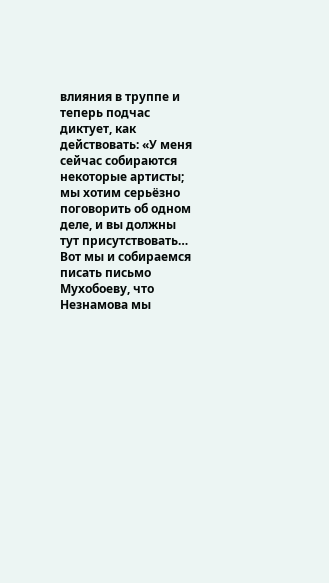влияния в труппе и теперь подчас диктует, как действовать: «У меня сейчас собираются некоторые артисты; мы хотим серьёзно поговорить об одном деле, и вы должны тут присутствовать… Вот мы и собираемся писать письмо Мухобоеву, что Незнамова мы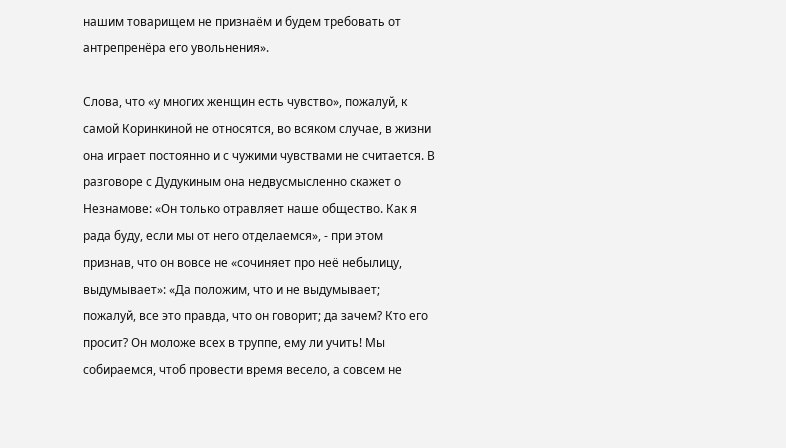нашим товарищем не признаём и будем требовать от антрепренёра его увольнения».

Слова, что «у многих женщин есть чувство», пожалуй, к самой Коринкиной не относятся, во всяком случае, в жизни она играет постоянно и с чужими чувствами не считается. В разговоре с Дудукиным она недвусмысленно скажет о Незнамове: «Он только отравляет наше общество. Как я рада буду, если мы от него отделаемся», - при этом признав, что он вовсе не «сочиняет про неё небылицу, выдумывает»: «Да положим, что и не выдумывает; пожалуй, все это правда, что он говорит; да зачем? Кто его просит? Он моложе всех в труппе, ему ли учить! Мы собираемся, чтоб провести время весело, а совсем не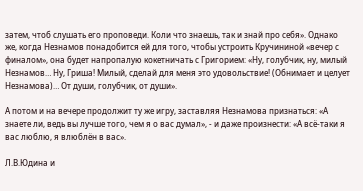затем, чтоб слушать его проповеди. Коли что знаешь, так и знай про себя». Однако же, когда Незнамов понадобится ей для того, чтобы устроить Кручининой «вечер с финалом», она будет напропалую кокетничать с Григорием: «Ну, голубчик, ну, милый Незнамов… Ну, Гриша! Милый, сделай для меня это удовольствие! (Обнимает и целует Незнамова)… От души, голубчик, от души».

А потом и на вечере продолжит ту же игру, заставляя Незнамова признаться: «А знаете ли, ведь вы лучше того, чем я о вас думал», - и даже произнести: «А всё-таки я вас люблю, я влюблён в вас».

Л.В.Юдина и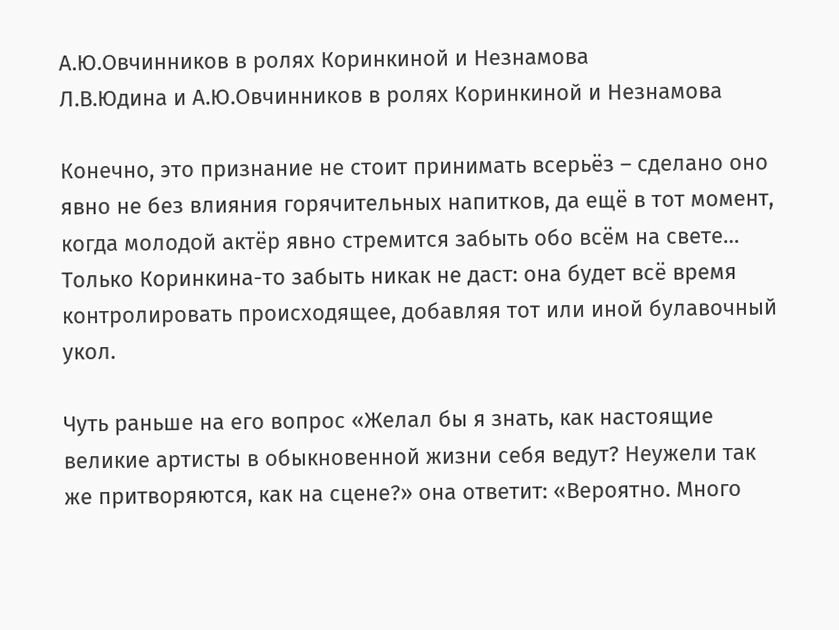А.Ю.Овчинников в ролях Коринкиной и Незнамова
Л.В.Юдина и А.Ю.Овчинников в ролях Коринкиной и Незнамова

Конечно, это признание не стоит принимать всерьёз – сделано оно явно не без влияния горячительных напитков, да ещё в тот момент, когда молодой актёр явно стремится забыть обо всём на свете… Только Коринкина-то забыть никак не даст: она будет всё время контролировать происходящее, добавляя тот или иной булавочный укол.

Чуть раньше на его вопрос «Желал бы я знать, как настоящие великие артисты в обыкновенной жизни себя ведут? Неужели так же притворяются, как на сцене?» она ответит: «Вероятно. Много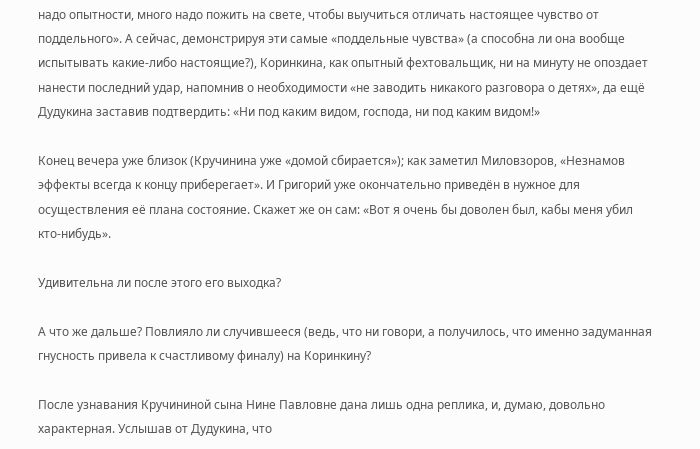надо опытности, много надо пожить на свете, чтобы выучиться отличать настоящее чувство от поддельного». А сейчас, демонстрируя эти самые «поддельные чувства» (а способна ли она вообще испытывать какие-либо настоящие?), Коринкина, как опытный фехтовальщик, ни на минуту не опоздает нанести последний удар, напомнив о необходимости «не заводить никакого разговора о детях», да ещё Дудукина заставив подтвердить: «Ни под каким видом, господа, ни под каким видом!»

Конец вечера уже близок (Кручинина уже «домой сбирается»); как заметил Миловзоров, «Незнамов эффекты всегда к концу приберегает». И Григорий уже окончательно приведён в нужное для осуществления её плана состояние. Скажет же он сам: «Вот я очень бы доволен был, кабы меня убил кто-нибудь».

Удивительна ли после этого его выходка?

А что же дальше? Повлияло ли случившееся (ведь, что ни говори, а получилось, что именно задуманная гнусность привела к счастливому финалу) на Коринкину?

После узнавания Кручининой сына Нине Павловне дана лишь одна реплика, и, думаю, довольно характерная. Услышав от Дудукина, что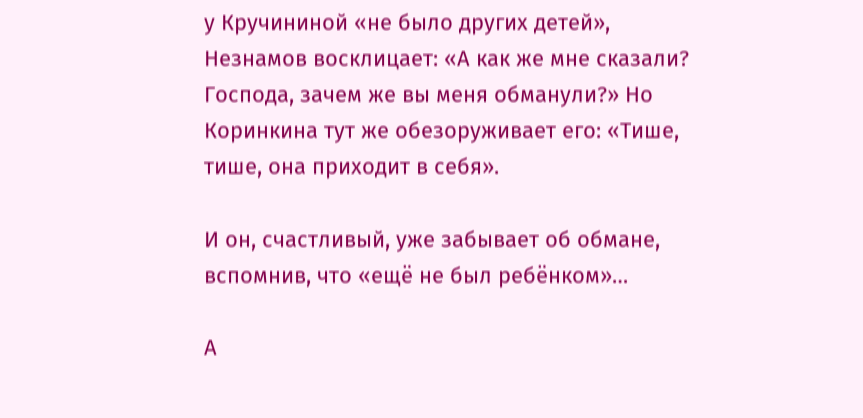у Кручининой «не было других детей», Незнамов восклицает: «А как же мне сказали? Господа, зачем же вы меня обманули?» Но Коринкина тут же обезоруживает его: «Тише, тише, она приходит в себя».

И он, счастливый, уже забывает об обмане, вспомнив, что «ещё не был ребёнком»…

А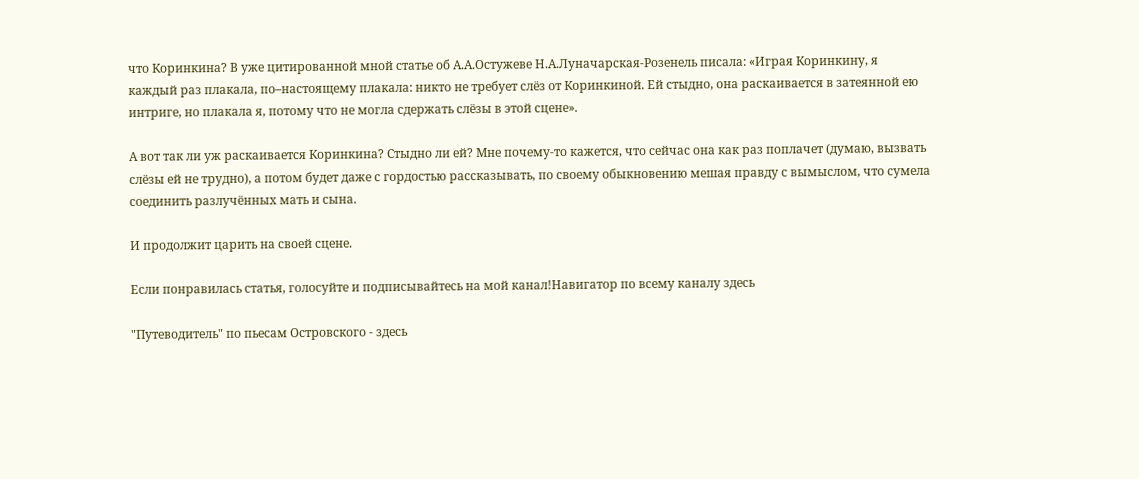что Коринкина? В уже цитированной мной статье об А.А.Остужеве Н.А.Луначарская-Розенель писала: «Играя Коринкину, я каждый раз плакала, по–настоящему плакала: никто не требует слёз от Коринкиной. Ей стыдно, она раскаивается в затеянной ею интриге, но плакала я, потому что не могла сдержать слёзы в этой сцене».

А вот так ли уж раскаивается Коринкина? Стыдно ли ей? Мне почему-то кажется, что сейчас она как раз поплачет (думаю, вызвать слёзы ей не трудно), а потом будет даже с гордостью рассказывать, по своему обыкновению мешая правду с вымыслом, что сумела соединить разлучённых мать и сына.

И продолжит царить на своей сцене.

Если понравилась статья, голосуйте и подписывайтесь на мой канал!Навигатор по всему каналу здесь

"Путеводитель" по пьесам Островского - здесь